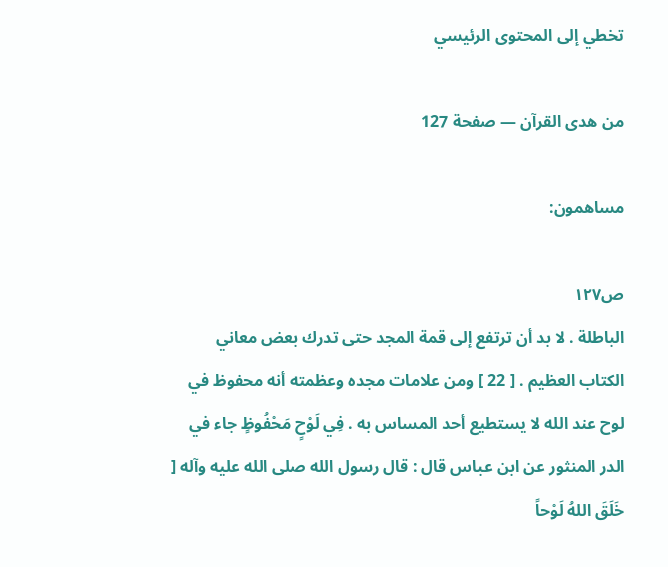تخطي إلى المحتوى الرئيسي

من هدى القرآن — صفحة 127

مساهمون:

ص١٢٧
الباطلة . لا بد أن ترتفع إلى قمة المجد حتى تدرك بعض معاني الكتاب العظيم . [ 22 ] ومن علامات مجده وعظمته أنه محفوظ في لوح عند الله لا يستطيع أحد المساس به . فِي لَوْحٍ مَحْفُوظٍ جاء في الدر المنثور عن ابن عباس قال : قال رسول الله صلى الله عليه وآله [ خَلَقَ اللهُ لَوْحاً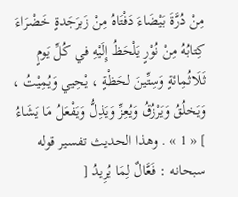مِنْ دُرَّةَ بَيْضَاءَ دَفْتَاهُ مِنْ زَبرَجَدةٍ خَضْرَاءَ كِتابُهُ مِنْ نُوْرٍ يَلْحَظُ إِلَيْهِ في كُلِّ يَومٍ ثَلَاثُمِائةٍ وَسِتِّينَ لحَظْةٍ ، يْحِيي وَيُمِيْتُ ، وَيَخلُقُ وَيَرْزُقُ وَيُعِزِّ وَيَذِلُّ وَيَفْعَلُ مَا يَشَاءُ ] « 1 » . وهذا الحديث تفسير قوله سبحانه : فَعَّالٌ لِمَا يُرِيدُ [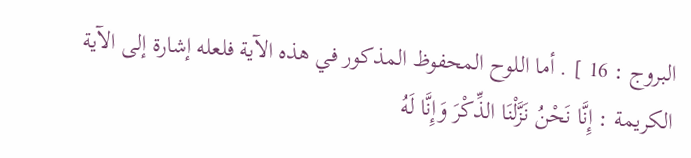البروج : 16 ] . أما اللوح المحفوظ المذكور في هذه الآية فلعله إشارة إلى الآية الكريمة : إِنَّا نَحْنُ نَزَّلْنَا الذِّكْرَ وَإِنَّا لَهُ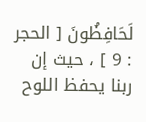لَحَافِظُونَ [ الحجر : 9 ] ، حيث إن ربنا يحفظ اللوح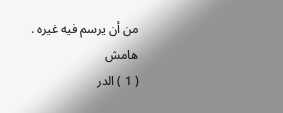من أن يرسم فيه غيره .
هامش
( 1 ) الدر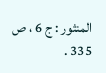المنثور : ج 6 ، ص 335 .